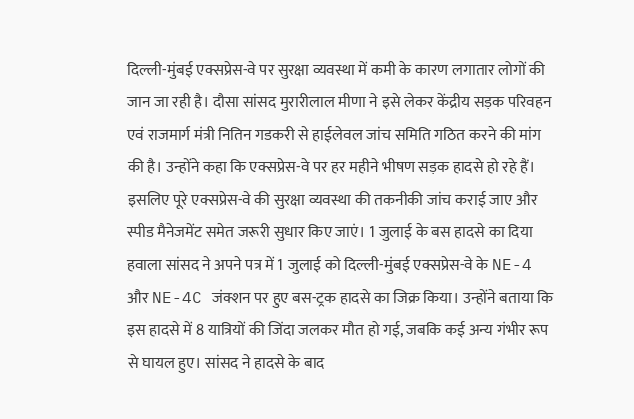दिल्ली-मुंबई एक्सप्रेस-वे पर सुरक्षा व्यवस्था में कमी के कारण लगातार लोगों की जान जा रही है। दौसा सांसद मुरारीलाल मीणा ने इसे लेकर केंद्रीय सड़क परिवहन एवं राजमार्ग मंत्री नितिन गडकरी से हाईलेवल जांच समिति गठित करने की मांग की है। उन्होंने कहा कि एक्सप्रेस-वे पर हर महीने भीषण सड़क हादसे हो रहे हैं। इसलिए पूरे एक्सप्रेस-वे की सुरक्षा व्यवस्था की तकनीकी जांच कराई जाए और स्पीड मैनेजमेंट समेत जरूरी सुधार किए जाएं। 1 जुलाई के बस हादसे का दिया हवाला सांसद ने अपने पत्र में 1 जुलाई को दिल्ली-मुंबई एक्सप्रेस-वे के NE-4 और NE-4C जंक्शन पर हुए बस-ट्रक हादसे का जिक्र किया। उन्होंने बताया कि इस हादसे में 8 यात्रियों की जिंदा जलकर मौत हो गई, जबकि कई अन्य गंभीर रूप से घायल हुए। सांसद ने हादसे के बाद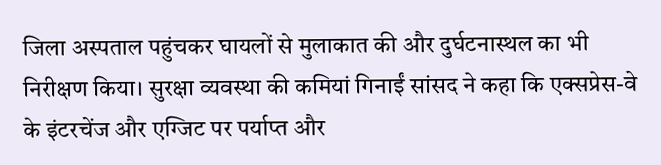जिला अस्पताल पहुंचकर घायलों से मुलाकात की और दुर्घटनास्थल का भी निरीक्षण किया। सुरक्षा व्यवस्था की कमियां गिनाईं सांसद ने कहा कि एक्सप्रेस-वे के इंटरचेंज और एग्जिट पर पर्याप्त और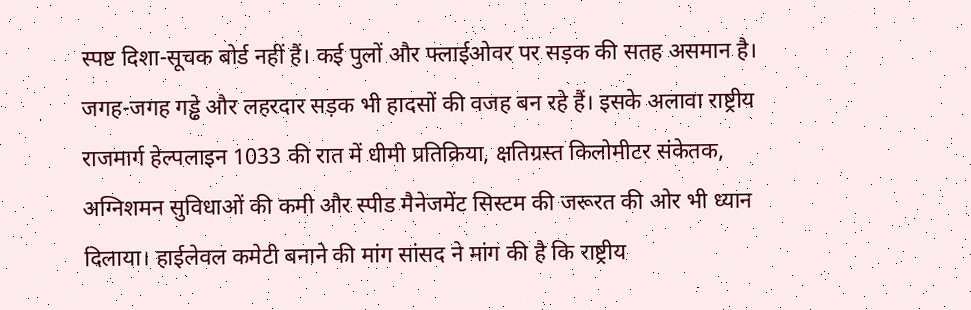स्पष्ट दिशा-सूचक बोर्ड नहीं हैं। कई पुलों और फ्लाईओवर पर सड़क की सतह असमान है। जगह-जगह गड्ढे और लहरदार सड़क भी हादसों की वजह बन रहे हैं। इसके अलावा राष्ट्रीय राजमार्ग हेल्पलाइन 1033 की रात में धीमी प्रतिक्रिया, क्षतिग्रस्त किलोमीटर संकेतक, अग्निशमन सुविधाओं की कमी और स्पीड मैनेजमेंट सिस्टम की जरूरत की ओर भी ध्यान दिलाया। हाईलेवल कमेटी बनाने की मांग सांसद ने मांग की है कि राष्ट्रीय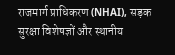राजमार्ग प्राधिकरण (NHAI), सड़क सुरक्षा विशेषज्ञों और स्थानीय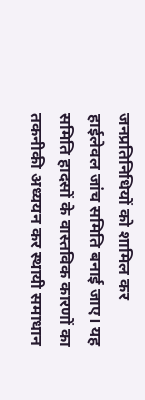जनप्रतिनिधियों को शामिल कर हाईलेवल जांच समिति बनाई जाए। यह समिति हादसों के वास्तविक कारणों का तकनीकी अध्ययन कर स्थायी समाधान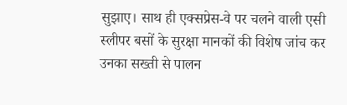सुझाए। साथ ही एक्सप्रेस-वे पर चलने वाली एसी स्लीपर बसों के सुरक्षा मानकों की विशेष जांच कर उनका सख्ती से पालन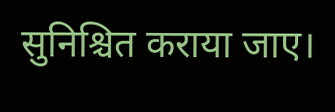सुनिश्चित कराया जाए।